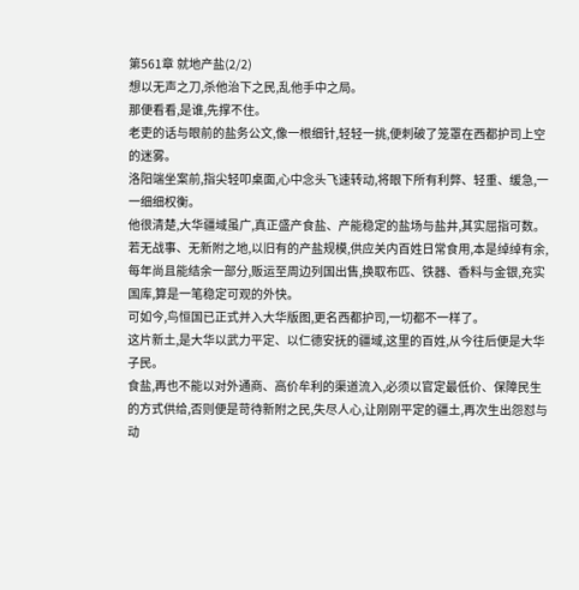第561章 就地产盐(2/2)
想以无声之刀,杀他治下之民,乱他手中之局。
那便看看,是谁,先撑不住。
老吏的话与眼前的盐务公文,像一根细针,轻轻一挑,便刺破了笼罩在西都护司上空的迷雾。
洛阳端坐案前,指尖轻叩桌面,心中念头飞速转动,将眼下所有利弊、轻重、缓急,一一细细权衡。
他很清楚,大华疆域虽广,真正盛产食盐、产能稳定的盐场与盐井,其实屈指可数。
若无战事、无新附之地,以旧有的产盐规模,供应关内百姓日常食用,本是绰绰有余,每年尚且能结余一部分,贩运至周边列国出售,换取布匹、铁器、香料与金银,充实国库,算是一笔稳定可观的外快。
可如今,鸟恒国已正式并入大华版图,更名西都护司,一切都不一样了。
这片新土,是大华以武力平定、以仁德安抚的疆域,这里的百姓,从今往后便是大华子民。
食盐,再也不能以对外通商、高价牟利的渠道流入,必须以官定最低价、保障民生的方式供给,否则便是苛待新附之民,失尽人心,让刚刚平定的疆土,再次生出怨怼与动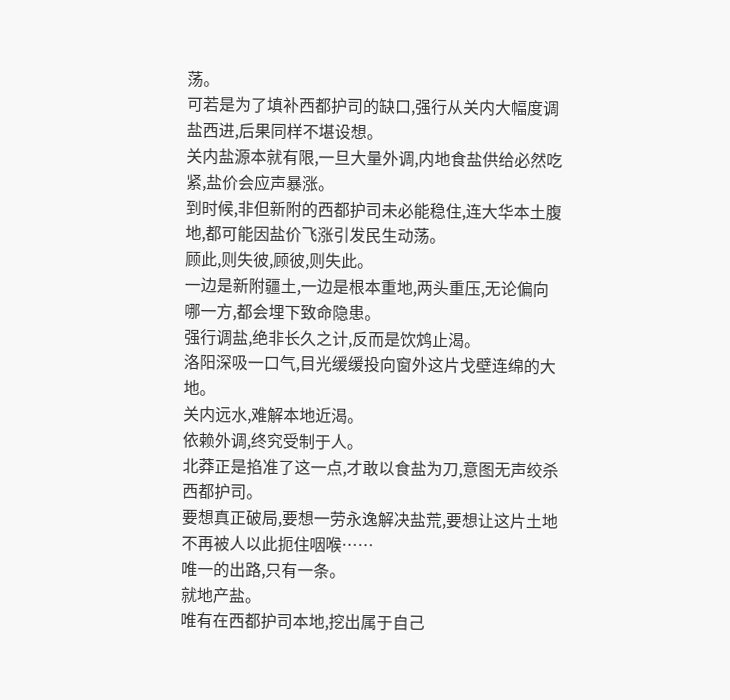荡。
可若是为了填补西都护司的缺口,强行从关内大幅度调盐西进,后果同样不堪设想。
关内盐源本就有限,一旦大量外调,内地食盐供给必然吃紧,盐价会应声暴涨。
到时候,非但新附的西都护司未必能稳住,连大华本土腹地,都可能因盐价飞涨引发民生动荡。
顾此,则失彼,顾彼,则失此。
一边是新附疆土,一边是根本重地,两头重压,无论偏向哪一方,都会埋下致命隐患。
强行调盐,绝非长久之计,反而是饮鸩止渴。
洛阳深吸一口气,目光缓缓投向窗外这片戈壁连绵的大地。
关内远水,难解本地近渴。
依赖外调,终究受制于人。
北莽正是掐准了这一点,才敢以食盐为刀,意图无声绞杀西都护司。
要想真正破局,要想一劳永逸解决盐荒,要想让这片土地不再被人以此扼住咽喉……
唯一的出路,只有一条。
就地产盐。
唯有在西都护司本地,挖出属于自己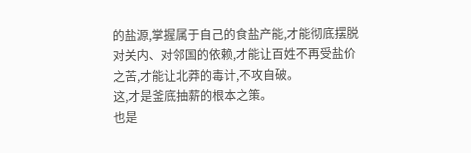的盐源,掌握属于自己的食盐产能,才能彻底摆脱对关内、对邻国的依赖,才能让百姓不再受盐价之苦,才能让北莽的毒计,不攻自破。
这,才是釜底抽薪的根本之策。
也是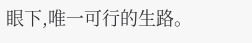眼下,唯一可行的生路。